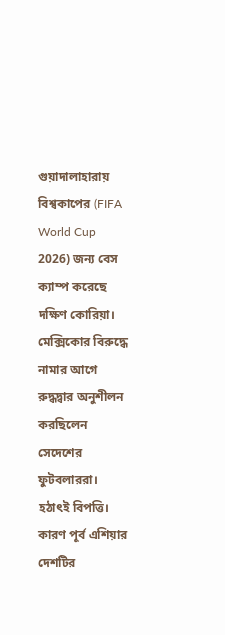গুয়াদালাহারায় বিশ্বকাপের (FIFA World Cup 2026) জন্য বেস ক্যাম্প করেছে দক্ষিণ কোরিয়া। মেক্সিকোর বিরুদ্ধে নামার আগে রুদ্ধদ্বার অনুশীলন করছিলেন সেদেশের ফুটবলাররা। হঠাৎই বিপত্তি। কারণ পূর্ব এশিয়ার দেশটির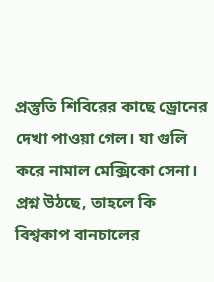প্রস্তুতি শিবিরের কাছে ড্রোনের দেখা পাওয়া গেল। যা গুলি করে নামাল মেক্সিকো সেনা। প্রশ্ন উঠছে, তাহলে কি বিশ্বকাপ বানচালের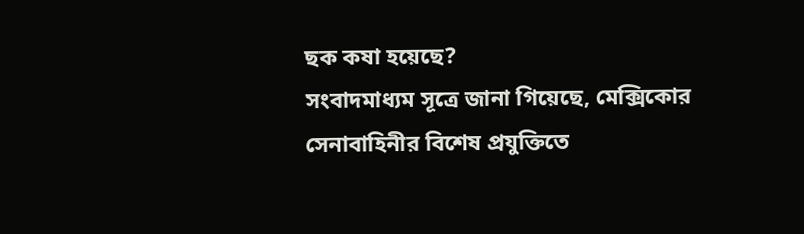ছক কষা হয়েছে?
সংবাদমাধ্যম সূত্রে জানা গিয়েছে, মেক্সিকোর সেনাবাহিনীর বিশেষ প্রযুক্তিতে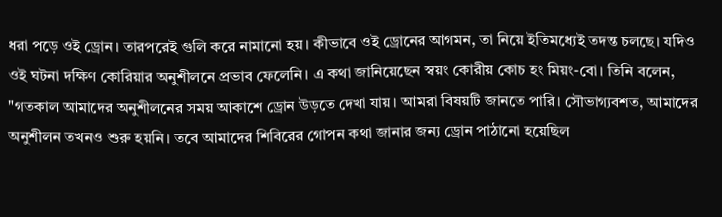ধরা পড়ে ওই ড্রোন। তারপরেই গুলি করে নামানো হয়। কীভাবে ওই ড্রোনের আগমন, তা নিয়ে ইতিমধ্যেই তদন্ত চলছে। যদিও ওই ঘটনা দক্ষিণ কোরিয়ার অনুশীলনে প্রভাব ফেলেনি। এ কথা জানিয়েছেন স্বয়ং কোরীয় কোচ হং মিয়ং-বো। তিনি বলেন, "গতকাল আমাদের অনুশীলনের সময় আকাশে ড্রোন উড়তে দেখা যায়। আমরা বিষয়টি জানতে পারি। সৌভাগ্যবশত, আমাদের অনুশীলন তখনও শুরু হয়নি। তবে আমাদের শিবিরের গোপন কথা জানার জন্য ড্রোন পাঠানো হয়েছিল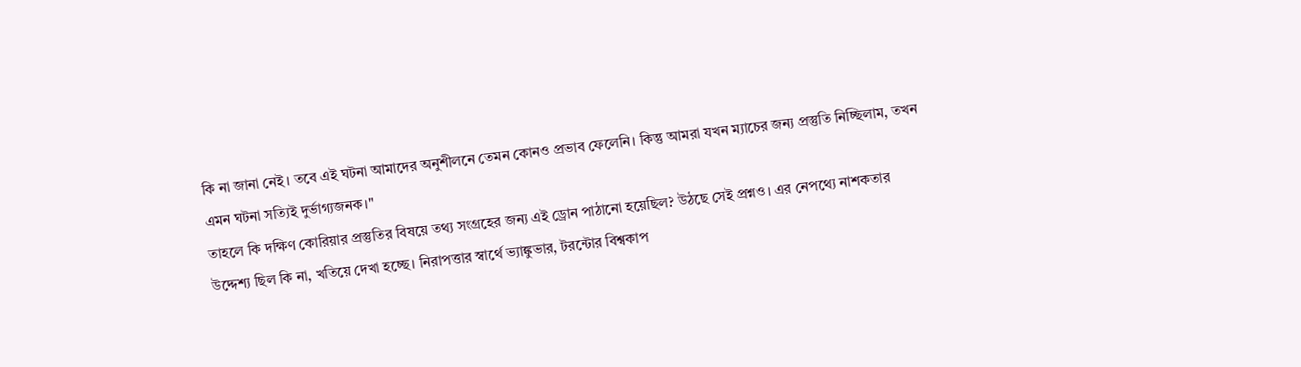কি না জানা নেই। তবে এই ঘটনা আমাদের অনুশীলনে তেমন কোনও প্রভাব ফেলেনি। কিন্তু আমরা যখন ম্যাচের জন্য প্রস্তুতি নিচ্ছিলাম, তখন এমন ঘটনা সত্যিই দুর্ভাগ্যজনক।"
তাহলে কি দক্ষিণ কোরিয়ার প্রস্তুতির বিষয়ে তথ্য সংগ্রহের জন্য এই ড্রোন পাঠানো হয়েছিল? উঠছে সেই প্রশ্নও। এর নেপথ্যে নাশকতার উদ্দেশ্য ছিল কি না, খতিয়ে দেখা হচ্ছে। নিরাপত্তার স্বার্থে ভ্যাঙ্কুভার, টরন্টোর বিশ্বকাপ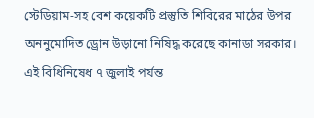স্টেডিয়াম-সহ বেশ কয়েকটি প্রস্তুতি শিবিরের মাঠের উপর অননুমোদিত ড্রোন উড়ানো নিষিদ্ধ করেছে কানাডা সরকার। এই বিধিনিষেধ ৭ জুলাই পর্যন্ত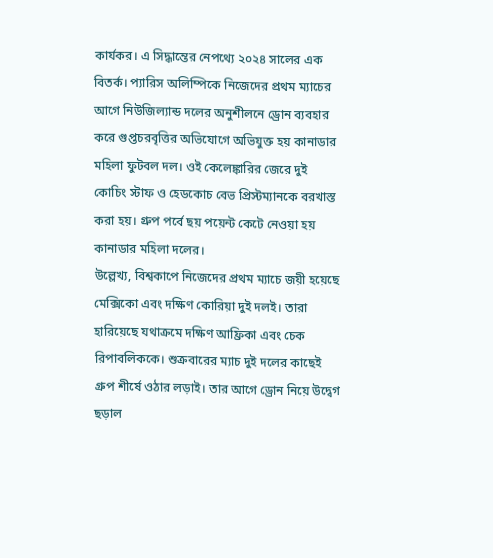কার্যকর। এ সিদ্ধান্তের নেপথ্যে ২০২৪ সালের এক বিতর্ক। প্যারিস অলিম্পিকে নিজেদের প্রথম ম্যাচের আগে নিউজিল্যান্ড দলের অনুশীলনে ড্রোন ব্যবহার করে গুপ্তচরবৃত্তির অভিযোগে অভিযুক্ত হয় কানাডার মহিলা ফুটবল দল। ওই কেলেঙ্কারির জেরে দুই কোচিং স্টাফ ও হেডকোচ বেভ প্রিস্টম্যানকে বরখাস্ত করা হয়। গ্রুপ পর্বে ছয় পয়েন্ট কেটে নেওয়া হয় কানাডার মহিলা দলের।
উল্লেখ্য, বিশ্বকাপে নিজেদের প্রথম ম্যাচে জয়ী হয়েছে মেক্সিকো এবং দক্ষিণ কোরিয়া দুই দলই। তারা হারিয়েছে যথাক্রমে দক্ষিণ আফ্রিকা এবং চেক রিপাবলিককে। শুক্রবারের ম্যাচ দুই দলের কাছেই গ্রুপ শীর্ষে ওঠার লড়াই। তার আগে ড্রোন নিয়ে উদ্বেগ ছড়াল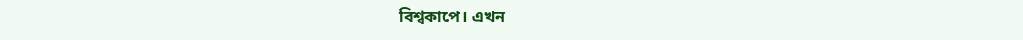বিশ্বকাপে। এখন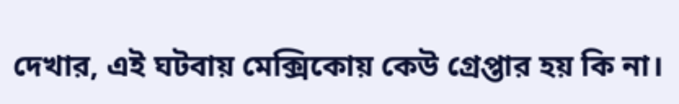দেখার, এই ঘটবায় মেক্সিকোয় কেউ গ্রেপ্তার হয় কি না।